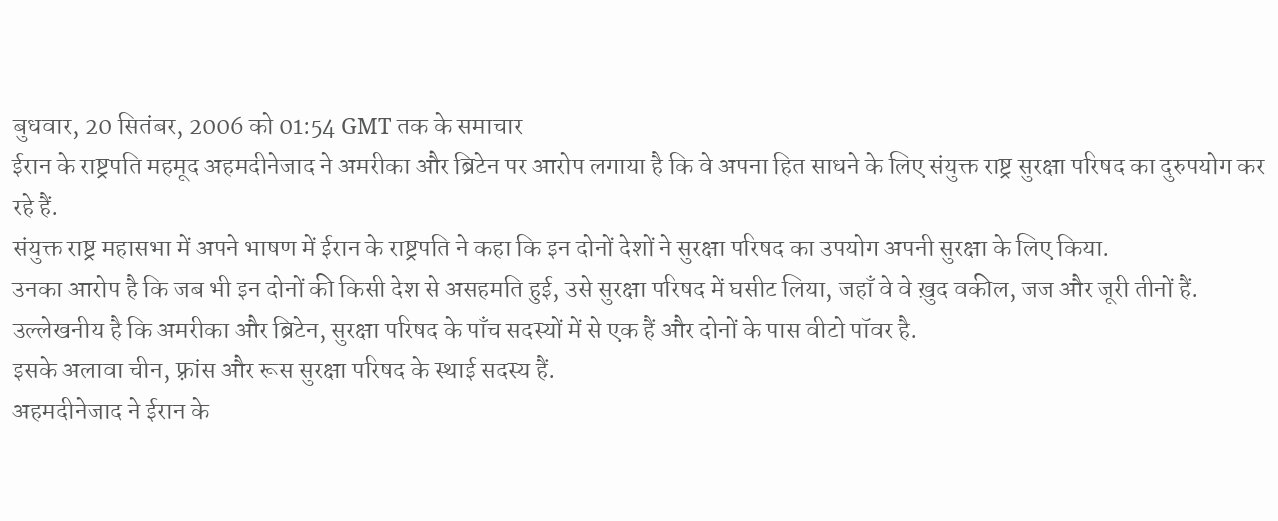बुधवार, 20 सितंबर, 2006 को 01:54 GMT तक के समाचार
ईरान के राष्ट्रपति महमूद अहमदीनेजाद ने अमरीका और ब्रिटेन पर आरोप लगाया है कि वे अपना हित साधने के लिए संयुक्त राष्ट्र सुरक्षा परिषद का दुरुपयोग कर रहे हैं.
संयुक्त राष्ट्र महासभा में अपने भाषण में ईरान के राष्ट्रपति ने कहा कि इन दोनों देशों ने सुरक्षा परिषद का उपयोग अपनी सुरक्षा के लिए किया.
उनका आरोप है कि जब भी इन दोनों की किसी देश से असहमति हुई, उसे सुरक्षा परिषद में घसीट लिया, जहाँ वे वे ख़ुद वकील, जज और जूरी तीनों हैं.
उल्लेखनीय है कि अमरीका और ब्रिटेन, सुरक्षा परिषद के पाँच सदस्यों में से एक हैं और दोनों के पास वीटो पॉवर है.
इसके अलावा चीन, फ़्रांस और रूस सुरक्षा परिषद के स्थाई सदस्य हैं.
अहमदीनेजाद ने ईरान के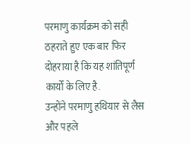परमाणु कार्यक्रम को सही ठहराते हुए एक बार फिर दोहराया है कि यह शांतिपूर्ण कार्यों के लिए है.
उन्होंने परमाणु हथियार से लैस और पहले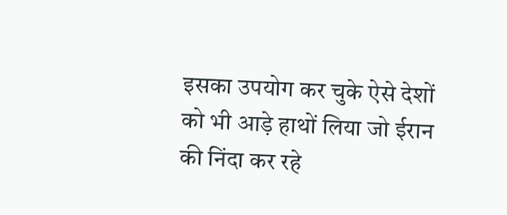इसका उपयोग कर चुके ऐसे देशों को भी आड़े हाथों लिया जो ईरान की निंदा कर रहे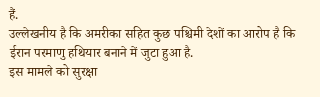हैं.
उल्लेखनीय है कि अमरीका सहित कुछ पश्चिमी देशों का आरोप है कि ईरान परमाणु हथियार बनाने में जुटा हुआ है.
इस मामले को सुरक्षा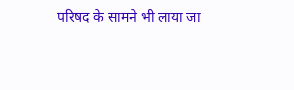परिषद के सामने भी लाया जा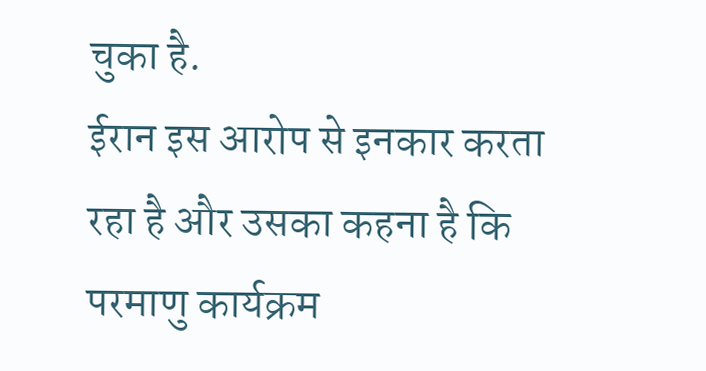चुका है.
ईरान इस आरोप से इनकार करता रहा है और उसका कहना है कि परमाणु कार्यक्रम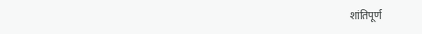शांतिपूर्ण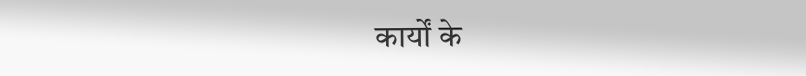कार्यों के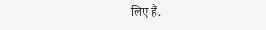लिए हैं.